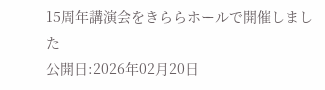15周年講演会をきららホールで開催しました
公開日:2026年02月20日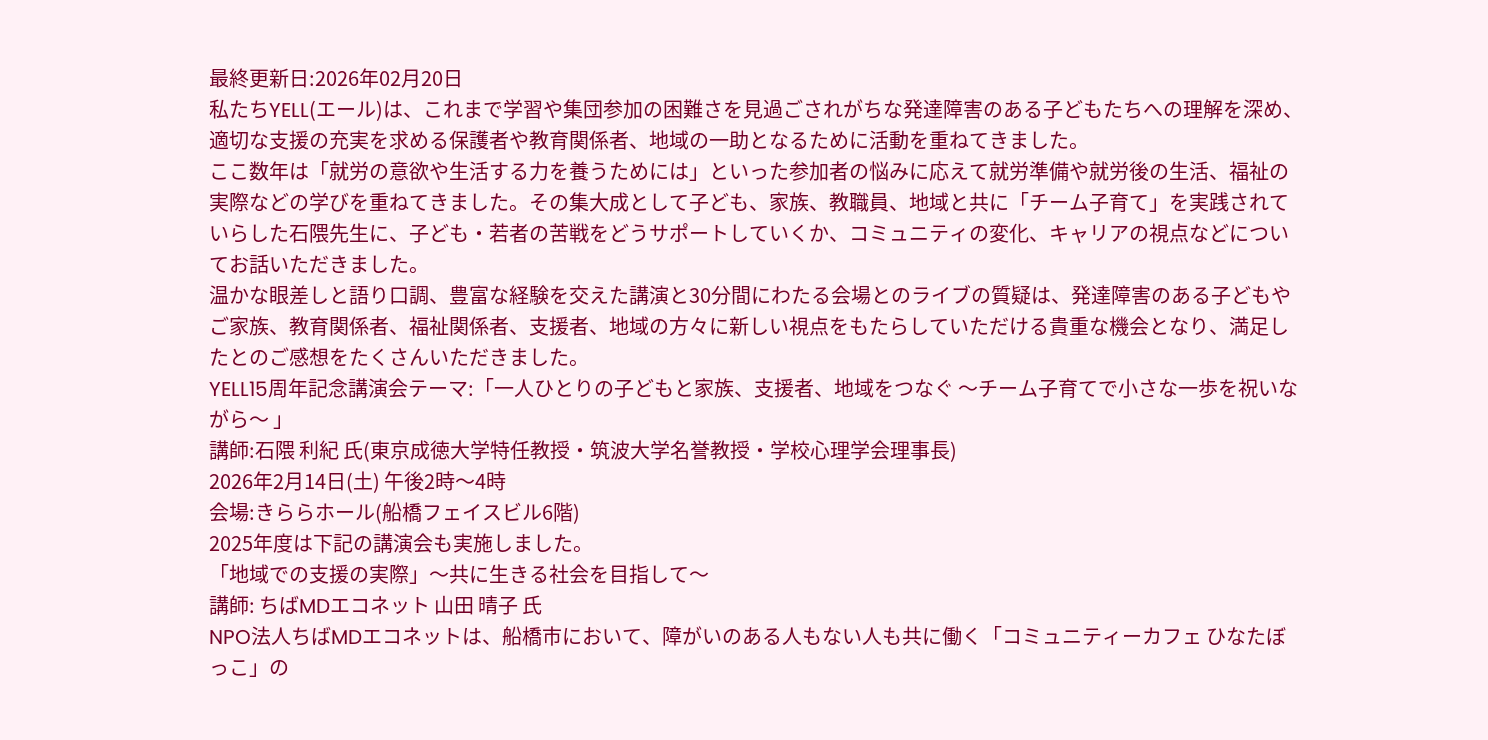最終更新日:2026年02月20日
私たちYELL(エール)は、これまで学習や集団参加の困難さを見過ごされがちな発達障害のある子どもたちへの理解を深め、適切な支援の充実を求める保護者や教育関係者、地域の一助となるために活動を重ねてきました。
ここ数年は「就労の意欲や生活する力を養うためには」といった参加者の悩みに応えて就労準備や就労後の生活、福祉の実際などの学びを重ねてきました。その集大成として子ども、家族、教職員、地域と共に「チーム子育て」を実践されていらした石隈先生に、子ども・若者の苦戦をどうサポートしていくか、コミュニティの変化、キャリアの視点などについてお話いただきました。
温かな眼差しと語り口調、豊富な経験を交えた講演と30分間にわたる会場とのライブの質疑は、発達障害のある子どもやご家族、教育関係者、福祉関係者、支援者、地域の方々に新しい視点をもたらしていただける貴重な機会となり、満足したとのご感想をたくさんいただきました。
YELL15周年記念講演会テーマ:「一人ひとりの子どもと家族、支援者、地域をつなぐ 〜チーム子育てで小さな一歩を祝いながら〜 」
講師:石隈 利紀 氏(東京成徳大学特任教授・筑波大学名誉教授・学校心理学会理事長)
2026年2月14日(土) 午後2時〜4時
会場:きららホール(船橋フェイスビル6階)
2025年度は下記の講演会も実施しました。
「地域での支援の実際」〜共に生きる社会を目指して〜
講師: ちばMDエコネット 山田 晴子 氏
NPO法人ちばMDエコネットは、船橋市において、障がいのある人もない人も共に働く「コミュニティーカフェ ひなたぼっこ」の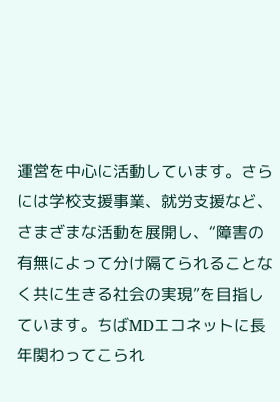運営を中心に活動しています。さらには学校支援事業、就労支援など、さまざまな活動を展開し、“障害の有無によって分け隔てられることなく共に生きる社会の実現”を目指しています。ちばMDエコネットに長年関わってこられ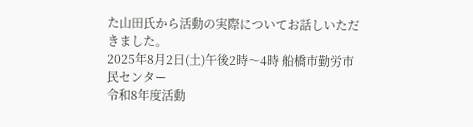た山田氏から活動の実際についてお話しいただきました。
2025年8月2日(土)午後2時〜4時 船橋市勤労市民センター
令和8年度活動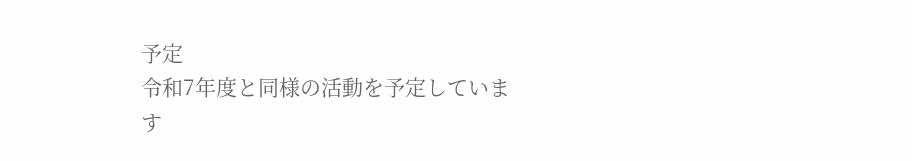予定
令和7年度と同様の活動を予定しています